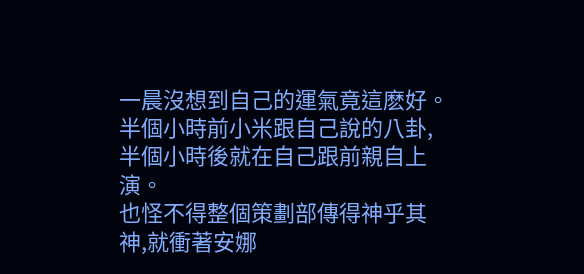一晨沒想到自己的運氣竟這麽好。
半個小時前小米跟自己說的八卦,半個小時後就在自己跟前親自上演。
也怪不得整個策劃部傳得神乎其神,就衝著安娜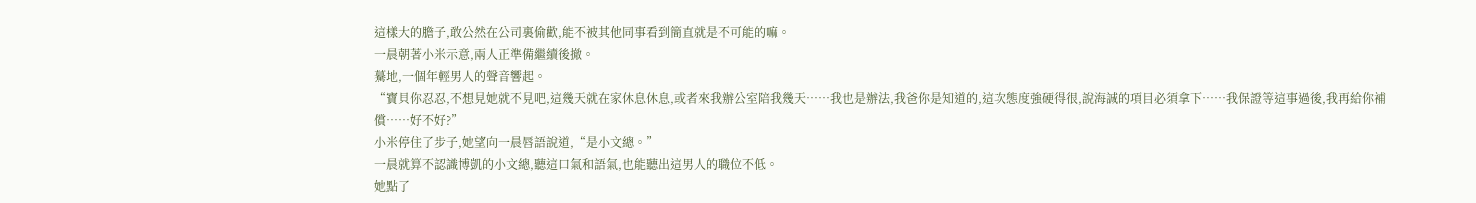這樣大的膽子,敢公然在公司裏偷歡,能不被其他同事看到簡直就是不可能的嘛。
一晨朝著小米示意,兩人正準備繼續後撤。
驀地,一個年輕男人的聲音響起。
“寶貝你忍忍,不想見她就不見吧,這幾天就在家休息休息,或者來我辦公室陪我幾天……我也是辦法,我爸你是知道的,這次態度強硬得很,說海誠的項目必須拿下……我保證等這事過後,我再給你補償……好不好?”
小米停住了步子,她望向一晨唇語說道,“是小文總。”
一晨就算不認識博凱的小文總,聽這口氣和語氣,也能聽出這男人的職位不低。
她點了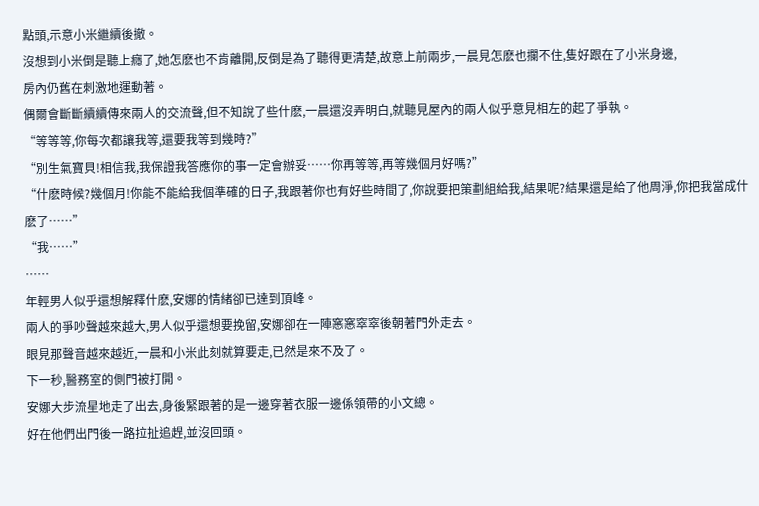點頭,示意小米繼續後撤。
沒想到小米倒是聽上癮了,她怎麽也不肯離開,反倒是為了聽得更清楚,故意上前兩步,一晨見怎麽也攔不住,隻好跟在了小米身邊,
房內仍舊在刺激地運動著。
偶爾會斷斷續續傳來兩人的交流聲,但不知說了些什麽,一晨還沒弄明白,就聽見屋內的兩人似乎意見相左的起了爭執。
“等等等,你每次都讓我等,還要我等到幾時?”
“別生氣寶貝!相信我,我保證我答應你的事一定會辦妥……你再等等,再等幾個月好嗎?”
“什麽時候?幾個月!你能不能給我個準確的日子,我跟著你也有好些時間了,你說要把策劃組給我,結果呢?結果還是給了他周淨,你把我當成什麽了……”
“我……”
……
年輕男人似乎還想解釋什麽,安娜的情緒卻已達到頂峰。
兩人的爭吵聲越來越大,男人似乎還想要挽留,安娜卻在一陣窸窸窣窣後朝著門外走去。
眼見那聲音越來越近,一晨和小米此刻就算要走,已然是來不及了。
下一秒,醫務室的側門被打開。
安娜大步流星地走了出去,身後緊跟著的是一邊穿著衣服一邊係領帶的小文總。
好在他們出門後一路拉扯追趕,並沒回頭。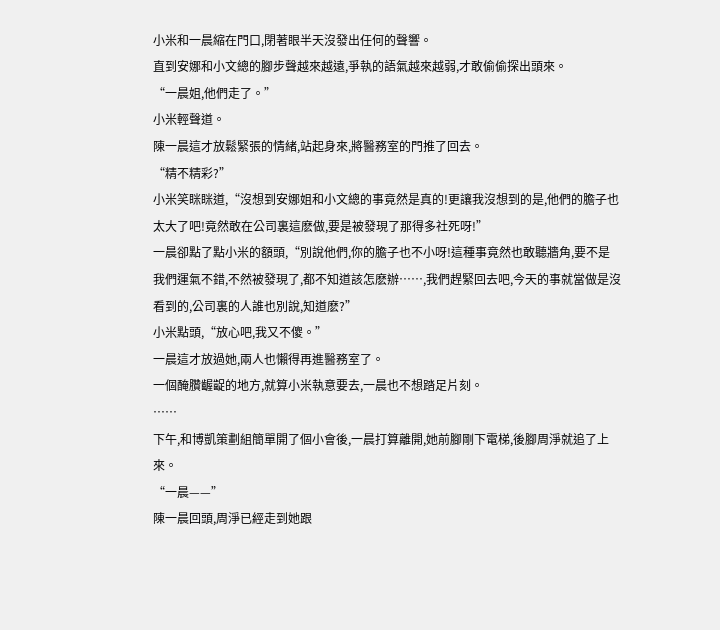小米和一晨縮在門口,閉著眼半天沒發出任何的聲響。
直到安娜和小文總的腳步聲越來越遠,爭執的語氣越來越弱,才敢偷偷探出頭來。
“一晨姐,他們走了。”
小米輕聲道。
陳一晨這才放鬆緊張的情緒,站起身來,將醫務室的門推了回去。
“精不精彩?”
小米笑眯眯道,“沒想到安娜姐和小文總的事竟然是真的!更讓我沒想到的是,他們的膽子也太大了吧!竟然敢在公司裏這麽做,要是被發現了那得多社死呀!”
一晨卻點了點小米的額頭,“別說他們,你的膽子也不小呀!這種事竟然也敢聽牆角,要不是我們運氣不錯,不然被發現了,都不知道該怎麽辦……,我們趕緊回去吧,今天的事就當做是沒看到的,公司裏的人誰也別說,知道麽?”
小米點頭,“放心吧,我又不傻。”
一晨這才放過她,兩人也懶得再進醫務室了。
一個醃臢齷齪的地方,就算小米執意要去,一晨也不想踏足片刻。
……
下午,和博凱策劃組簡單開了個小會後,一晨打算離開,她前腳剛下電梯,後腳周淨就追了上來。
“一晨——”
陳一晨回頭,周淨已經走到她跟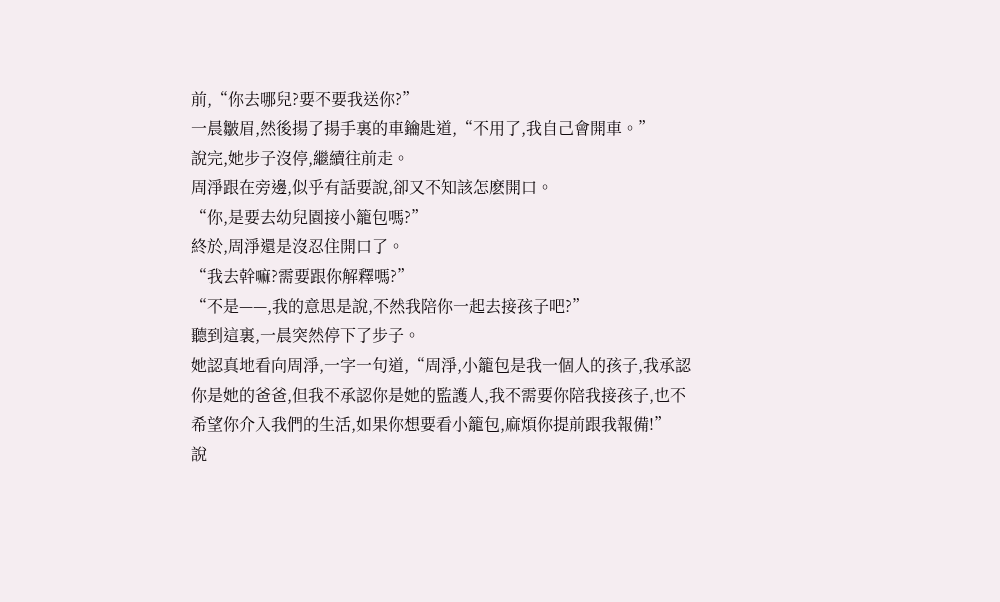前,“你去哪兒?要不要我送你?”
一晨皺眉,然後揚了揚手裏的車鑰匙道,“不用了,我自己會開車。”
說完,她步子沒停,繼續往前走。
周淨跟在旁邊,似乎有話要說,卻又不知該怎麽開口。
“你,是要去幼兒園接小籠包嗎?”
終於,周淨還是沒忍住開口了。
“我去幹嘛?需要跟你解釋嗎?”
“不是——,我的意思是說,不然我陪你一起去接孩子吧?”
聽到這裏,一晨突然停下了步子。
她認真地看向周淨,一字一句道,“周淨,小籠包是我一個人的孩子,我承認你是她的爸爸,但我不承認你是她的監護人,我不需要你陪我接孩子,也不希望你介入我們的生活,如果你想要看小籠包,麻煩你提前跟我報備!”
說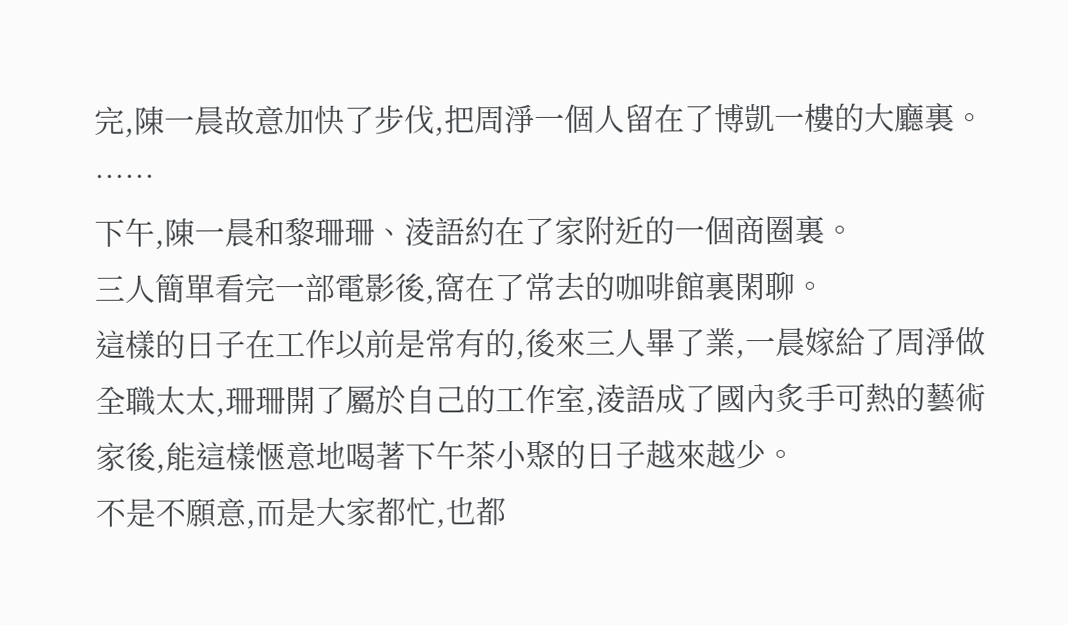完,陳一晨故意加快了步伐,把周淨一個人留在了博凱一樓的大廳裏。
……
下午,陳一晨和黎珊珊、淩語約在了家附近的一個商圈裏。
三人簡單看完一部電影後,窩在了常去的咖啡館裏閑聊。
這樣的日子在工作以前是常有的,後來三人畢了業,一晨嫁給了周淨做全職太太,珊珊開了屬於自己的工作室,淩語成了國內炙手可熱的藝術家後,能這樣愜意地喝著下午茶小聚的日子越來越少。
不是不願意,而是大家都忙,也都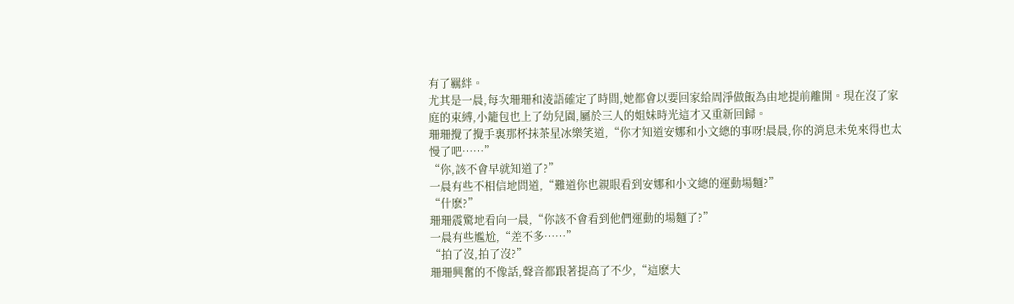有了羈絆。
尤其是一晨,每次珊珊和淩語確定了時間,她都會以要回家給周淨做飯為由地提前離開。現在沒了家庭的束縛,小籠包也上了幼兒園,屬於三人的姐妹時光這才又重新回歸。
珊珊攪了攪手裏那杯抹茶星冰樂笑道,“你才知道安娜和小文總的事呀!晨晨,你的消息未免來得也太慢了吧……”
“你,該不會早就知道了?”
一晨有些不相信地問道,“難道你也親眼看到安娜和小文總的運動場麵?”
“什麽?”
珊珊震驚地看向一晨,“你該不會看到他們運動的場麵了?”
一晨有些尷尬,“差不多……”
“拍了沒,拍了沒?”
珊珊興奮的不像話,聲音都跟著提高了不少,“這麽大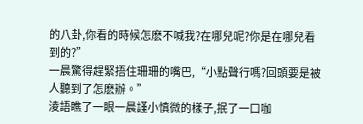的八卦,你看的時候怎麽不喊我?在哪兒呢?你是在哪兒看到的?”
一晨驚得趕緊捂住珊珊的嘴巴,“小點聲行嗎?回頭要是被人聽到了怎麽辦。”
淩語瞧了一眼一晨謹小慎微的樣子,抿了一口咖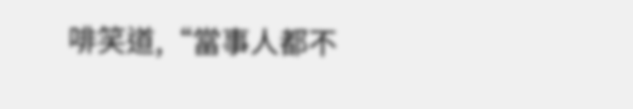啡笑道,“當事人都不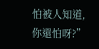怕被人知道,你還怕呀?”